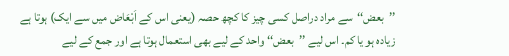’’بعض‘‘سے مراد دراصل کسی چیز کا کچھ حصہ (یعنی اس کے اَبْعَاض میں سے ایک) ہوتا ہے زیادہ ہو یا کم۔ اس لیے ’’بعض‘‘ واحد کے لیے بھی استعمال ہوتا ہے اور جمع کے لیے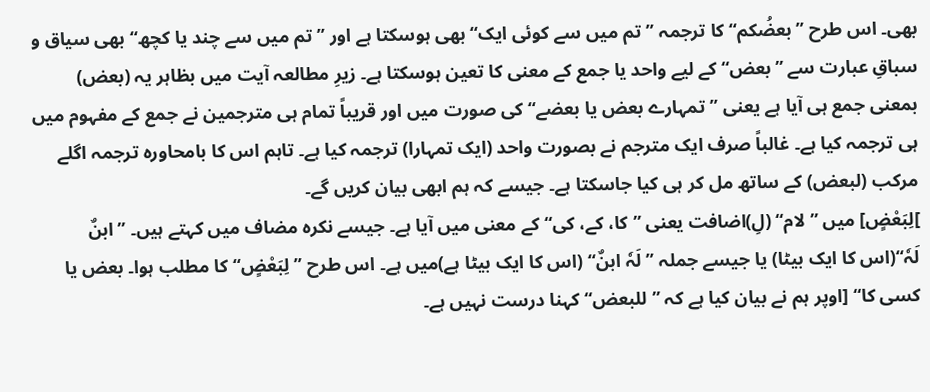بھی۔ اس طرح ’’بعضُکم‘‘ کا ترجمہ ’’تم میں سے کوئی ایک‘‘ بھی ہوسکتا ہے اور ’’تم میں سے چند یا کچھ‘‘بھی سیاق و سباقِ عبارت سے ’’بعض‘‘ کے لیے واحد یا جمع کے معنی کا تعین ہوسکتا ہے۔ زیرِ مطالعہ آیت میں بظاہر یہ (بعض) بمعنی جمع ہی آیا ہے یعنی ’’تمہارے بعض یا بعضے‘‘ کی صورت میں اور قریباً تمام ہی مترجمین نے جمع کے مفہوم میں ہی ترجمہ کیا ہے۔ غالباً صرف ایک مترجم نے بصورت واحد (ایک تمہارا) ترجمہ کیا ہے۔ تاہم اس کا بامحاورہ ترجمہ اگلے مرکب (لبعض) کے ساتھ مل کر ہی کیا جاسکتا ہے۔ جیسے کہ ہم ابھی بیان کریں گے۔
]لِبَعْضٍ] میں ’’لام‘‘ (لِ)اضافت یعنی ’’کا، کے، کی‘‘کے معنی میں آیا ہے۔ جیسے نکرہ مضاف میں کہتے ہیں۔ ’’ابنٌ لَہٗ‘‘(اس کا ایک بیٹا) یا جیسے جملہ ’’لَہٗ ابنٌ‘‘ (اس کا ایک بیٹا ہے)میں ہے۔ اس طرح ’’لِبَعْضٍ‘‘کا مطلب ہوا۔ بعض یا کسی کا‘‘ [اوپر ہم نے بیان کیا ہے کہ ’’للبعض‘‘کہنا درست نہیں ہے۔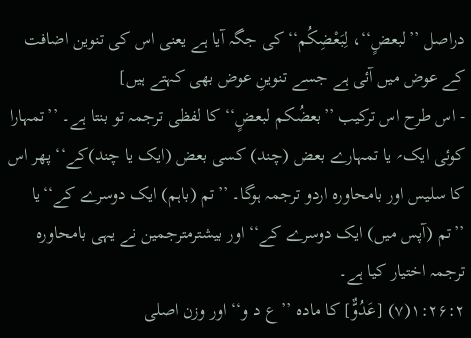دراصل ’’لبعضٍ‘‘، لِبَعْضِکُم‘‘کی جگہ آیا ہے یعنی اس کی تنوین اضافت کے عوض میں آئی ہے جسے تنوینِ عوض بھی کہتے ہیں]
- اس طرح اس ترکیب ’’بعضُکم لبعضٍ‘‘ کا لفظی ترجمہ تو بنتا ہے۔ ’’تمہارا کوئی ایک؍ یا تمہارے بعض (چند) کسی بعض (ایک یا چند)کے‘‘ پھر اس کا سلیس اور بامحاورہ اردو ترجمہ ہوگا۔ ’’تم (باہم) ایک دوسرے کے‘‘یا ’’تم (آپس میں) ایک دوسرے کے‘‘ اور بیشترمترجمین نے یہی بامحاورہ ترجمہ اختیار کیا ہے۔
۱:۲۶:۲(۷) [عَدُوٌّ] کا مادہ ’’ع د و‘‘ اور وزن اصلی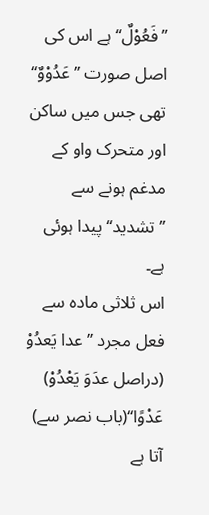’’فَعُوْلٌ‘‘ہے اس کی اصل صورت ’’عَدُوْوٌ‘‘ تھی جس میں ساکن اور متحرک واو کے مدغم ہونے سے ’’تشدید‘‘پیدا ہوئی ہے۔
اس ثلاثی مادہ سے فعل مجرد ’’عدا یَعدُوْ (دراصل عدَوَ یَعْدُوْ) عَدْوًا‘‘(باب نصر سے) آتا ہے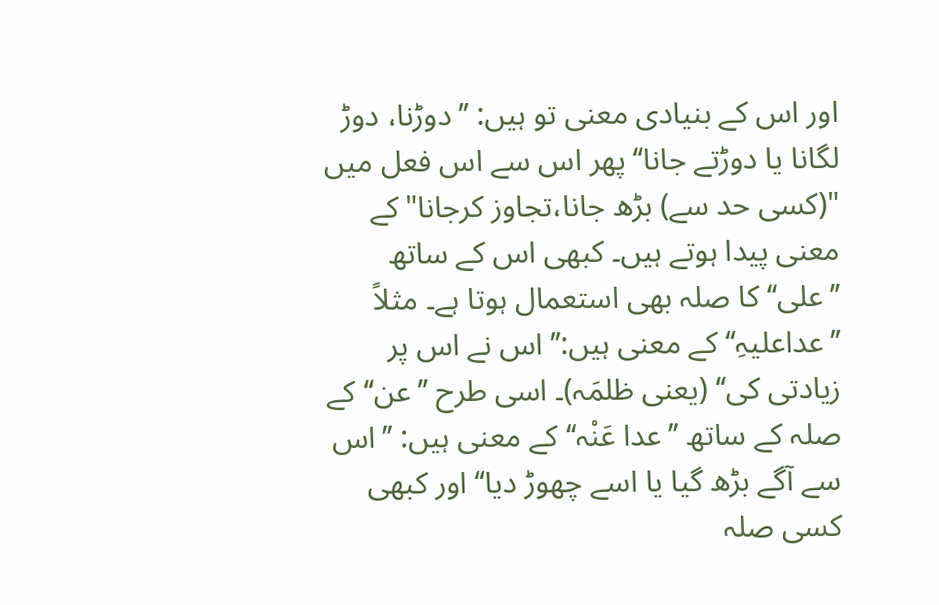اور اس کے بنیادی معنی تو ہیں: ’’دوڑنا، دوڑ لگانا یا دوڑتے جانا‘‘ پھر اس سے اس فعل میں "(کسی حد سے) بڑھ جانا،تجاوز کرجانا"کے معنی پیدا ہوتے ہیں۔ کبھی اس کے ساتھ ’’علی‘‘ کا صلہ بھی استعمال ہوتا ہے۔ مثلاً ’’عداعلیہِ‘‘کے معنی ہیں:’’اس نے اس پر زیادتی کی‘‘ (یعنی ظلمَہ)۔ اسی طرح ’’عن‘‘کے صلہ کے ساتھ ’’عدا عَنْہ‘‘کے معنی ہیں: ’’اس سے آگے بڑھ گیا یا اسے چھوڑ دیا‘‘ اور کبھی کسی صلہ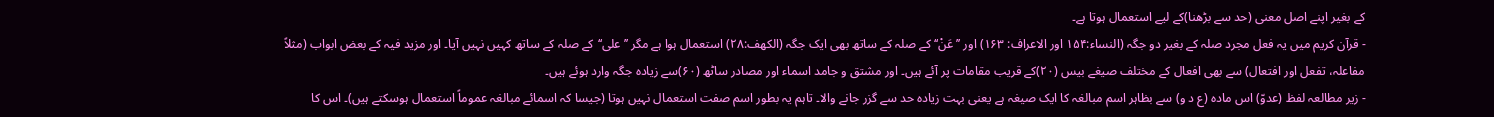کے بغیر اپنے اصل معنی (حد سے بڑھنا)کے لیے استعمال ہوتا ہے۔
- قرآن کریم میں یہ فعل مجرد صلہ کے بغیر دو جگہ (النساء:۱۵۴ اور الاعراف: ۱۶۳) اور ’’عَنْ‘‘ کے صلہ کے ساتھ بھی ایک جگہ (الکھف:۲۸) استعمال ہوا ہے مگر ’’علی‘‘کے صلہ کے ساتھ کہیں نہیں آیا۔ اور مزید فیہ کے بعض ابواب (مثلاً مفاعلہ، تفعل اور افتعال) سے بھی افعال کے مختلف صیغے بیس (۲۰)کے قریب مقامات پر آئے ہیں۔ اور مشتق و جامد اسماء اور مصادر ساٹھ (۶۰)سے زیادہ جگہ وارد ہوئے ہیں۔
- زیر مطالعہ لفظ (عدوّ) اس مادہ (ع د و) سے بظاہر اسم مبالغہ کا ایک صیغہ ہے یعنی بہت زیادہ حد سے گزر جانے والا۔ تاہم یہ بطور اسم صفت استعمال نہیں ہوتا (جیسا کہ اسمائے مبالغہ عموماً استعمال ہوسکتے ہیں)۔ اس کا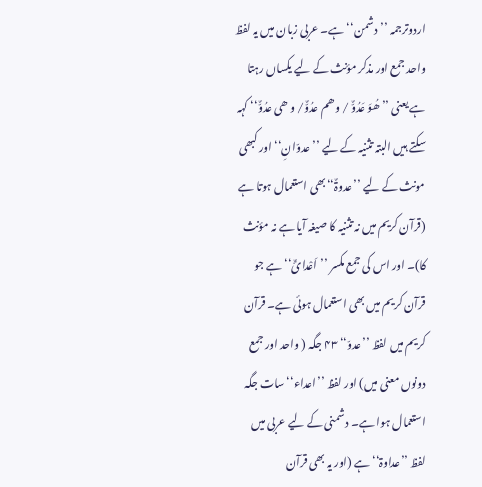اردوترجمہ ’’دشمن‘‘ہے۔ عربی زبان میں یہ لفظ واحد جمع اور مذکر مؤنث کے لیے یکساں رہتا ہے یعنی ’’ھُوَ عَدُوٌّ / وھم عدُوٌّ/ و ھی عدُوٌّ‘‘ کہہ سکتے ہیں البتہ تثنیہ کے لیے ’’عدوّانِ‘‘ اور کبھی مونث کے لیے ’’عدوۃٌ‘‘بھی استعمال ہوتا ہے (قرآن کریم میں نہ تثنیہ کا صیغہ آیا ہے نہ مؤنث کا)۔ اور اس کی جمع مکسر ’’اَعْدائٌ‘‘ہے جو قرآن کریم میں بھی استعمال ہوئی ہے۔ قرآن کریم میں لفظ ’’عدوّ‘‘ ۴۳ جگہ ( واحد اور جمع دونوں معنی میں) اور لفظ ’’اعداء‘‘سات جگہ استعمال ہوا ہے۔ دشمنی کے لیے عربی میں لفظ ’’عداوۃ‘‘ہے (اور یہ بھی قرآن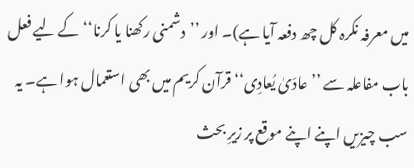میں معرفہ نکرہ کل چھ دفعہ آیا ہے)۔ اور ’’دشمنی رکھنا یا کرنا‘‘کے لیے فعل باب مفاعلہ سے ’’عادَیٰ یُعادِی‘‘ قرآن کریم میں بھی استعمال ہوا ہے۔ یہ سب چیزیں اپنے اپنے موقع پر زیرِ بحث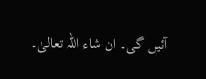آئیں گی۔ ان شاء اللہ تعالیٰ۔